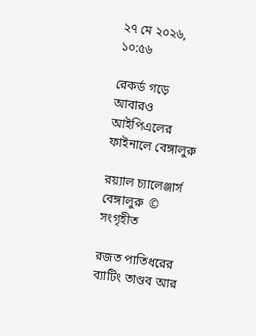২৭ মে ২০২৬, ১০:৫৬

রেকর্ড গড়ে আবারও আইপিএলের ফাইনালে বেঙ্গালুরু

রয়্যাল চ্যালেঞ্জার্স বেঙ্গালুরু  © সংগৃহীত

রজত পাতিধরের ব্যাটিং তাণ্ডব আর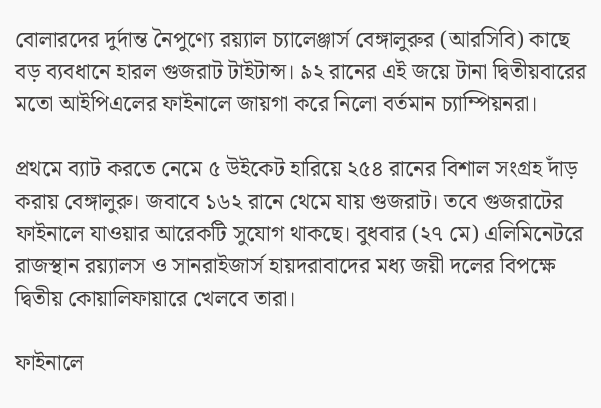বোলারদের দুর্দান্ত নৈপুণ্যে রয়্যাল চ্যালেঞ্জার্স বেঙ্গালুরুর (আরসিবি) কাছে বড় ব্যবধানে হারল গুজরাট টাইটান্স। ৯২ রানের এই জয়ে টানা দ্বিতীয়বারের মতো আইপিএলের ফাইনালে জায়গা করে নিলো বর্তমান চ্যাম্পিয়নরা।

প্রথমে ব্যাট করতে নেমে ৫ উইকেট হারিয়ে ২৫৪ রানের বিশাল সংগ্রহ দাঁড় করায় বেঙ্গালুরু। জবাবে ১৬২ রানে থেমে যায় গুজরাট। তবে গুজরাটের ফাইনালে যাওয়ার আরেকটি সুযোগ থাকছে। বুধবার (২৭ মে) এলিমিনেটরে রাজস্থান রয়্যালস ও সানরাইজার্স হায়দরাবাদের মধ্য জয়ী দলের বিপক্ষে দ্বিতীয় কোয়ালিফায়ারে খেলবে তারা।

ফাইনালে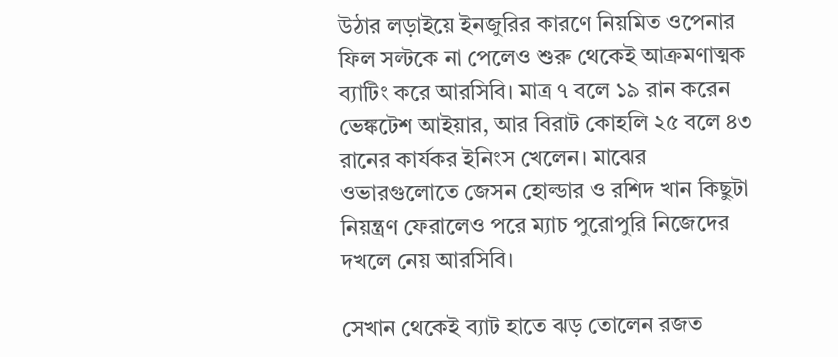উঠার লড়াইয়ে ইনজুরির কারণে নিয়মিত ওপেনার ফিল সল্টকে না পেলেও শুরু থেকেই আক্রমণাত্মক ব্যাটিং করে আরসিবি। মাত্র ৭ বলে ১৯ রান করেন ভেঙ্কটেশ আইয়ার, আর বিরাট কোহলি ২৫ বলে ৪৩ রানের কার্যকর ইনিংস খেলেন। মাঝের ওভারগুলোতে জেসন হোল্ডার ও রশিদ খান কিছুটা নিয়ন্ত্রণ ফেরালেও পরে ম্যাচ পুরোপুরি নিজেদের দখলে নেয় আরসিবি।

সেখান থেকেই ব্যাট হাতে ঝড় তোলেন রজত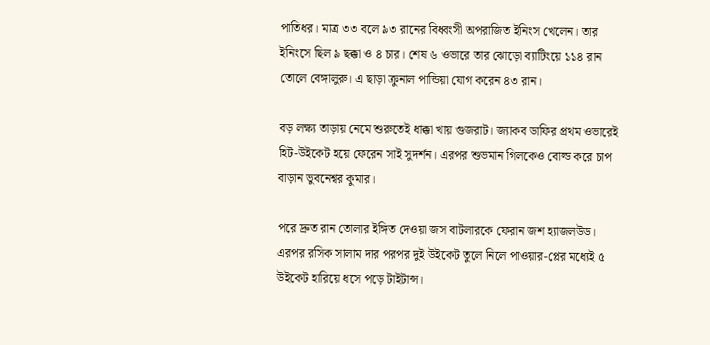পাতিধর। মাত্র ৩৩ বলে ৯৩ রানের বিধ্বংসী অপরাজিত ইনিংস খেলেন। তার ইনিংসে ছিল ৯ ছক্কা ও ৪ চার। শেষ ৬ ওভারে তার ঝোড়ো ব্যাটিংয়ে ১১৪ রান তোলে বেঙ্গালুরু। এ ছাড়া ক্রুনাল পান্ডিয়া যোগ করেন ৪৩ রান।

বড় লক্ষ্য তাড়ায় নেমে শুরুতেই ধাক্কা খায় গুজরাট। জ্যাকব ডাফির প্রথম ওভারেই হিট-উইকেট হয়ে ফেরেন সাই সুদর্শন। এরপর শুভমান গিলকেও বোল্ড করে চাপ বাড়ান ভুবনেশ্বর কুমার।

পরে দ্রুত রান তোলার ইঙ্গিত দেওয়া জস বাটলারকে ফেরান জশ হ্যাজলউড। এরপর রসিক সালাম দার পরপর দুই উইকেট তুলে নিলে পাওয়ার-প্লের মধ্যেই ৫ উইকেট হারিয়ে ধসে পড়ে টাইটান্স।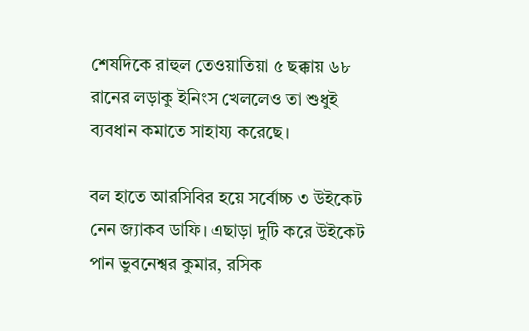শেষদিকে রাহুল তেওয়াতিয়া ৫ ছক্কায় ৬৮ রানের লড়াকু ইনিংস খেললেও তা শুধুই ব্যবধান কমাতে সাহায্য করেছে।

বল হাতে আরসিবির হয়ে সর্বোচ্চ ৩ উইকেট নেন জ্যাকব ডাফি। এছাড়া দুটি করে উইকেট পান ভুবনেশ্বর কুমার, রসিক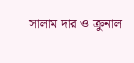সালাম দার ও ক্রুনাল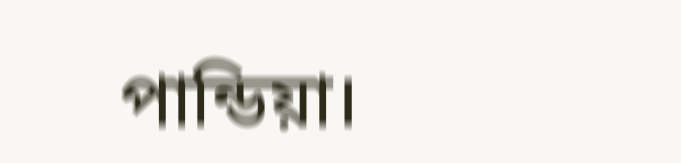পান্ডিয়া।